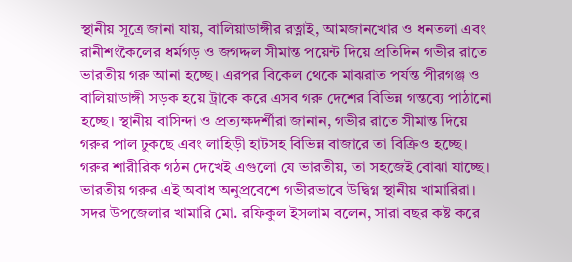স্থানীয় সূত্রে জানা যায়, বালিয়াডাঙ্গীর রত্নাই, আমজানখোর ও ধনতলা এবং রানীশংকৈলের ধর্মগড় ও জগদ্দল সীমান্ত পয়েন্ট দিয়ে প্রতিদিন গভীর রাতে ভারতীয় গরু আনা হচ্ছে। এরপর বিকেল থেকে মাঝরাত পর্যন্ত পীরগঞ্জ ও বালিয়াডাঙ্গী সড়ক হয়ে ট্রাকে করে এসব গরু দেশের বিভিন্ন গন্তব্যে পাঠানো হচ্ছে। স্থানীয় বাসিন্দা ও প্রত্যক্ষদর্শীরা জানান, গভীর রাতে সীমান্ত দিয়ে গরুর পাল ঢুকছে এবং লাহিড়ী হাটসহ বিভিন্ন বাজারে তা বিক্রিও হচ্ছে। গরুর শারীরিক গঠন দেখেই এগুলো যে ভারতীয়, তা সহজেই বোঝা যাচ্ছে।
ভারতীয় গরুর এই অবাধ অনুপ্রবেশে গভীরভাবে উদ্বিগ্ন স্থানীয় খামারিরা। সদর উপজেলার খামারি মো. রফিকুল ইসলাম বলেন, সারা বছর কষ্ট করে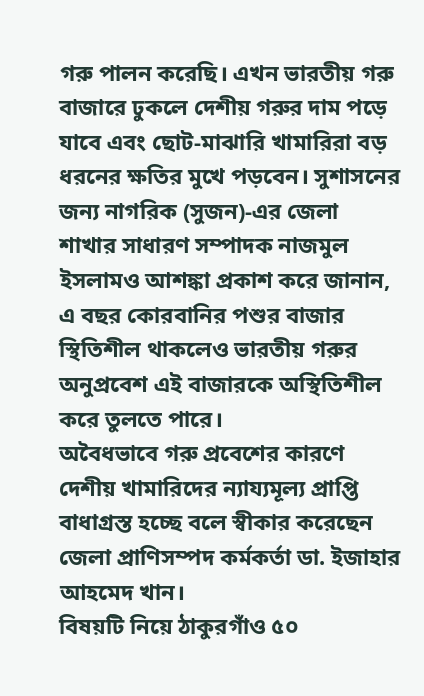গরু পালন করেছি। এখন ভারতীয় গরু বাজারে ঢুকলে দেশীয় গরুর দাম পড়ে যাবে এবং ছোট-মাঝারি খামারিরা বড় ধরনের ক্ষতির মুখে পড়বেন। সুশাসনের জন্য নাগরিক (সুজন)-এর জেলা শাখার সাধারণ সম্পাদক নাজমুল ইসলামও আশঙ্কা প্রকাশ করে জানান, এ বছর কোরবানির পশুর বাজার স্থিতিশীল থাকলেও ভারতীয় গরুর অনুপ্রবেশ এই বাজারকে অস্থিতিশীল করে তুলতে পারে।
অবৈধভাবে গরু প্রবেশের কারণে দেশীয় খামারিদের ন্যায্যমূল্য প্রাপ্তি বাধাগ্রস্ত হচ্ছে বলে স্বীকার করেছেন জেলা প্রাণিসম্পদ কর্মকর্তা ডা. ইজাহার আহমেদ খান।
বিষয়টি নিয়ে ঠাকুরগাঁও ৫০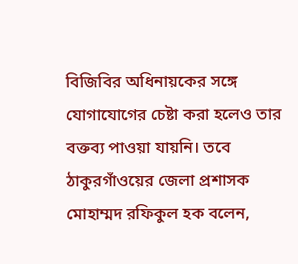বিজিবির অধিনায়কের সঙ্গে যোগাযোগের চেষ্টা করা হলেও তার বক্তব্য পাওয়া যায়নি। তবে ঠাকুরগাঁওয়ের জেলা প্রশাসক মোহাম্মদ রফিকুল হক বলেন,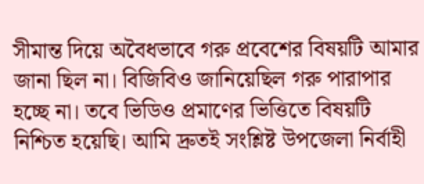সীমান্ত দিয়ে অবৈধভাবে গরু প্রবেশের বিষয়টি আমার জানা ছিল না। বিজিবিও জানিয়েছিল গরু পারাপার হচ্ছে না। তবে ভিডিও প্রমাণের ভিত্তিতে বিষয়টি নিশ্চিত হয়েছি। আমি দ্রুতই সংশ্লিষ্ট উপজেলা নির্বাহী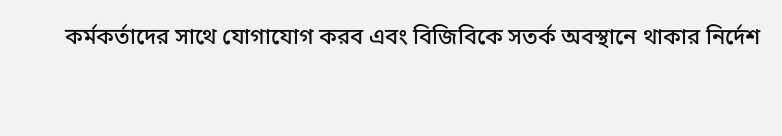কর্মকর্তাদের সাথে যোগাযোগ করব এবং বিজিবিকে সতর্ক অবস্থানে থাকার নির্দেশ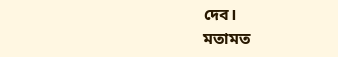দেব।
মতামত